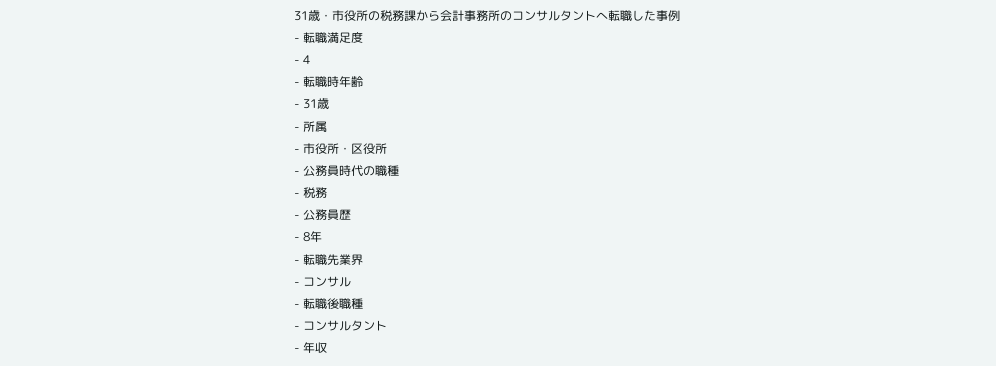31歳・市役所の税務課から会計事務所のコンサルタントへ転職した事例
- 転職満足度
- 4
- 転職時年齢
- 31歳
- 所属
- 市役所・区役所
- 公務員時代の職種
- 税務
- 公務員歴
- 8年
- 転職先業界
- コンサル
- 転職後職種
- コンサルタント
- 年収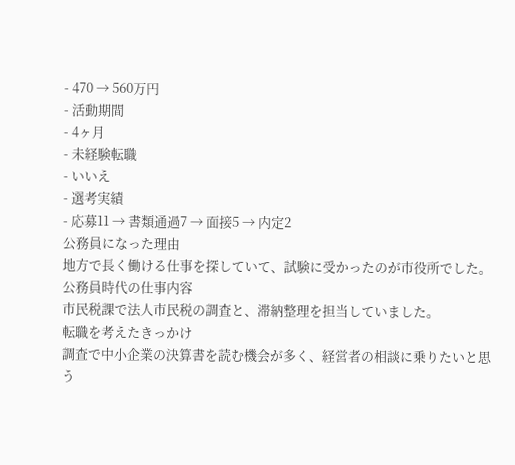- 470 → 560万円
- 活動期間
- 4ヶ月
- 未経験転職
- いいえ
- 選考実績
- 応募11 → 書類通過7 → 面接5 → 内定2
公務員になった理由
地方で長く働ける仕事を探していて、試験に受かったのが市役所でした。
公務員時代の仕事内容
市民税課で法人市民税の調査と、滞納整理を担当していました。
転職を考えたきっかけ
調査で中小企業の決算書を読む機会が多く、経営者の相談に乗りたいと思う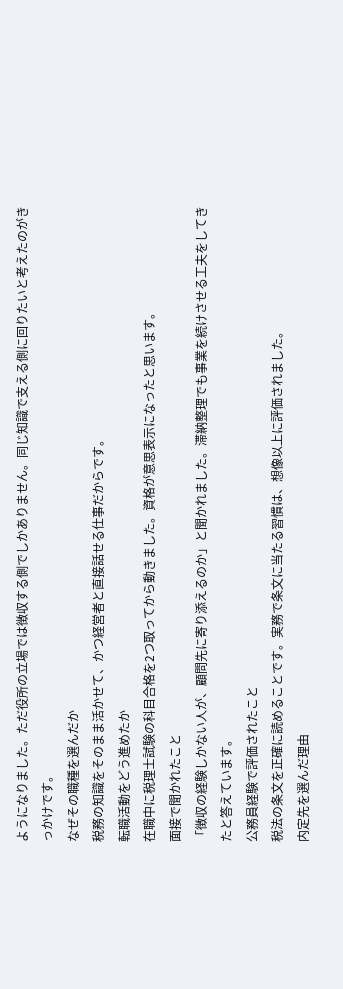ようになりました。ただ役所の立場では徴収する側でしかありません。同じ知識で支える側に回りたいと考えたのがきっかけです。
なぜその職種を選んだか
税務の知識をそのまま活かせて、かつ経営者と直接話せる仕事だからです。
転職活動をどう進めたか
在職中に税理士試験の科目合格を2つ取ってから動きました。資格が意思表示になったと思います。
面接で聞かれたこと
「徴収の経験しかない人が、顧問先に寄り添えるのか」と聞かれました。滞納整理でも事業を続けさせる工夫をしてきたと答えています。
公務員経験で評価されたこと
税法の条文を正確に読めることです。実務で条文に当たる習慣は、想像以上に評価されました。
内定先を選んだ理由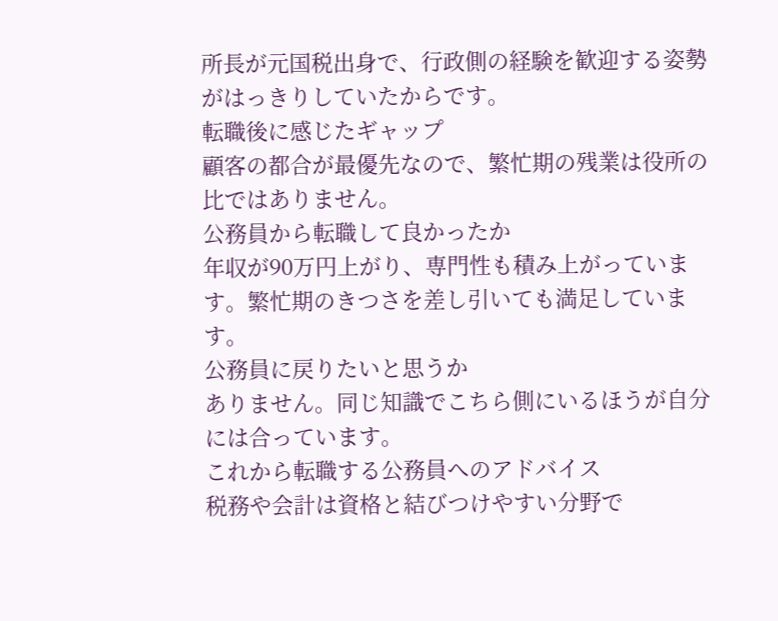所長が元国税出身で、行政側の経験を歓迎する姿勢がはっきりしていたからです。
転職後に感じたギャップ
顧客の都合が最優先なので、繁忙期の残業は役所の比ではありません。
公務員から転職して良かったか
年収が90万円上がり、専門性も積み上がっています。繁忙期のきつさを差し引いても満足しています。
公務員に戻りたいと思うか
ありません。同じ知識でこちら側にいるほうが自分には合っています。
これから転職する公務員へのアドバイス
税務や会計は資格と結びつけやすい分野で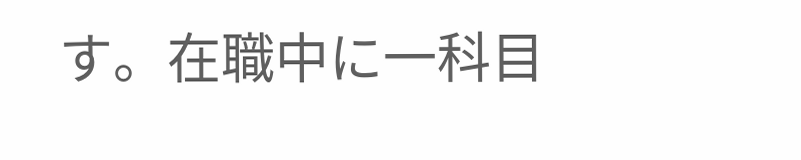す。在職中に一科目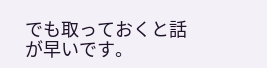でも取っておくと話が早いです。